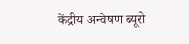केंद्रीय अन्वेषण ब्यूरो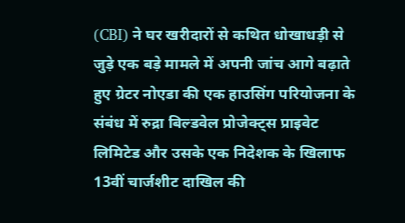(CBI) ने घर खरीदारों से कथित धोखाधड़ी से जुड़े एक बड़े मामले में अपनी जांच आगे बढ़ाते हुए ग्रेटर नोएडा की एक हाउसिंग परियोजना के संबंध में रुद्रा बिल्डवेल प्रोजेक्ट्स प्राइवेट लिमिटेड और उसके एक निदेशक के खिलाफ 13वीं चार्जशीट दाखिल की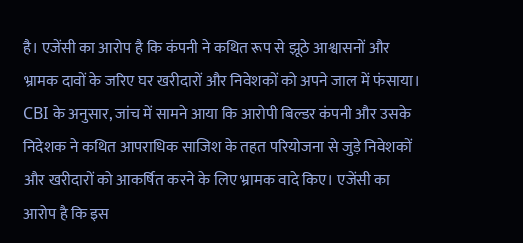है। एजेंसी का आरोप है कि कंपनी ने कथित रूप से झूठे आश्वासनों और भ्रामक दावों के जरिए घर खरीदारों और निवेशकों को अपने जाल में फंसाया।
CBI के अनुसार, जांच में सामने आया कि आरोपी बिल्डर कंपनी और उसके निदेशक ने कथित आपराधिक साजिश के तहत परियोजना से जुड़े निवेशकों और खरीदारों को आकर्षित करने के लिए भ्रामक वादे किए। एजेंसी का आरोप है कि इस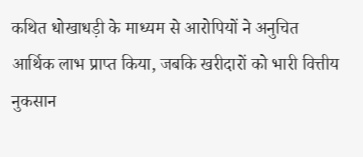कथित धोखाधड़ी के माध्यम से आरोपियों ने अनुचित आर्थिक लाभ प्राप्त किया, जबकि खरीदारों को भारी वित्तीय नुकसान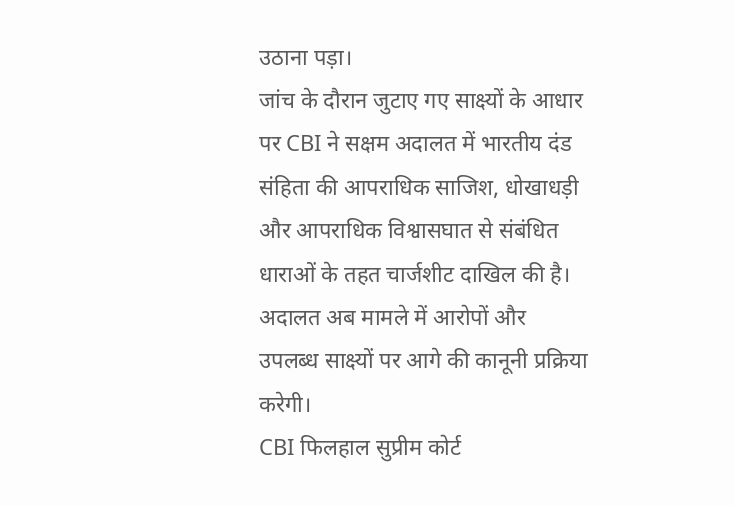उठाना पड़ा।
जांच के दौरान जुटाए गए साक्ष्यों के आधार पर CBI ने सक्षम अदालत में भारतीय दंड संहिता की आपराधिक साजिश, धोखाधड़ी और आपराधिक विश्वासघात से संबंधित धाराओं के तहत चार्जशीट दाखिल की है। अदालत अब मामले में आरोपों और उपलब्ध साक्ष्यों पर आगे की कानूनी प्रक्रिया करेगी।
CBI फिलहाल सुप्रीम कोर्ट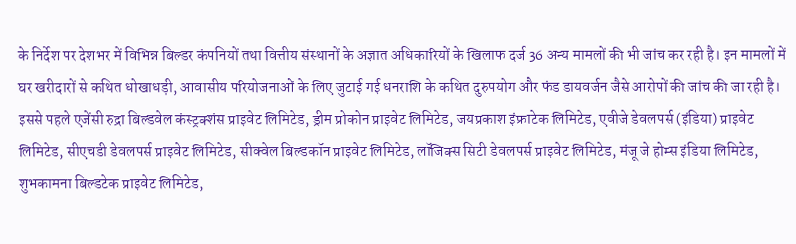के निर्देश पर देशभर में विभिन्न बिल्डर कंपनियों तथा वित्तीय संस्थानों के अज्ञात अधिकारियों के खिलाफ दर्ज 36 अन्य मामलों की भी जांच कर रही है। इन मामलों में घर खरीदारों से कथित धोखाधड़ी, आवासीय परियोजनाओं के लिए जुटाई गई धनराशि के कथित दुरुपयोग और फंड डायवर्जन जैसे आरोपों की जांच की जा रही है।
इससे पहले एजेंसी रुद्रा बिल्डवेल कंस्ट्रक्शंस प्राइवेट लिमिटेड, ड्रीम प्रोकोन प्राइवेट लिमिटेड, जयप्रकाश इंफ्राटेक लिमिटेड, एवीजे डेवलपर्स (इंडिया) प्राइवेट लिमिटेड, सीएचडी डेवलपर्स प्राइवेट लिमिटेड, सीक्वेल बिल्डकॉन प्राइवेट लिमिटेड, लॉजिक्स सिटी डेवलपर्स प्राइवेट लिमिटेड, मंजू जे होम्स इंडिया लिमिटेड, शुभकामना बिल्डटेक प्राइवेट लिमिटेड,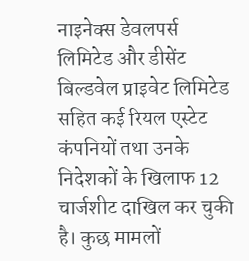नाइनेक्स डेवलपर्स लिमिटेड और डीसेंट बिल्डवेल प्राइवेट लिमिटेड सहित कई रियल एस्टेट कंपनियों तथा उनके निदेशकों के खिलाफ 12 चार्जशीट दाखिल कर चुकी है। कुछ मामलों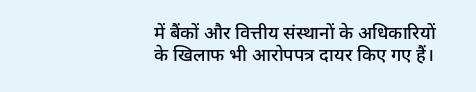में बैंकों और वित्तीय संस्थानों के अधिकारियों के खिलाफ भी आरोपपत्र दायर किए गए हैं।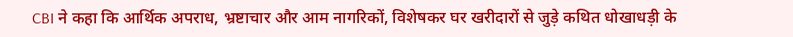CBI ने कहा कि आर्थिक अपराध, भ्रष्टाचार और आम नागरिकों, विशेषकर घर खरीदारों से जुड़े कथित धोखाधड़ी के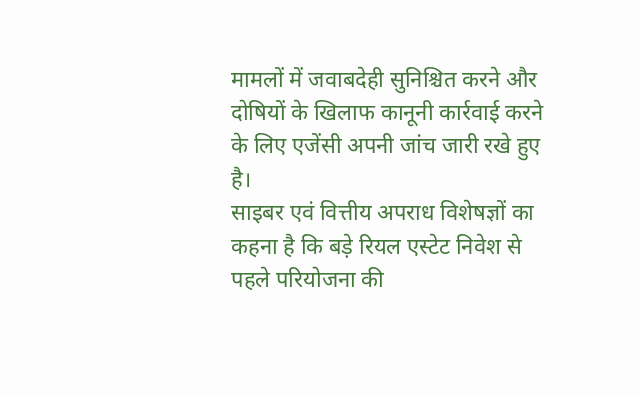मामलों में जवाबदेही सुनिश्चित करने और दोषियों के खिलाफ कानूनी कार्रवाई करने के लिए एजेंसी अपनी जांच जारी रखे हुए है।
साइबर एवं वित्तीय अपराध विशेषज्ञों का कहना है कि बड़े रियल एस्टेट निवेश से पहले परियोजना की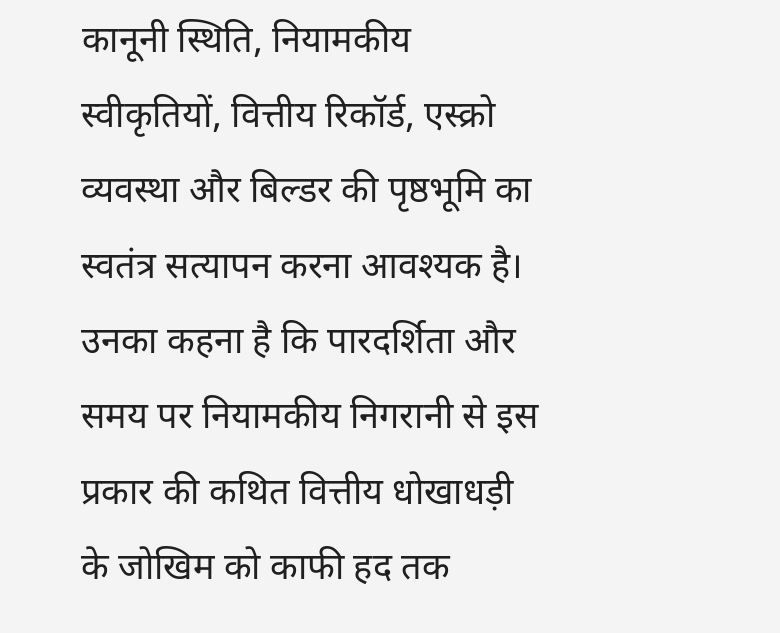कानूनी स्थिति, नियामकीय स्वीकृतियों, वित्तीय रिकॉर्ड, एस्क्रो व्यवस्था और बिल्डर की पृष्ठभूमि का स्वतंत्र सत्यापन करना आवश्यक है। उनका कहना है कि पारदर्शिता और समय पर नियामकीय निगरानी से इस प्रकार की कथित वित्तीय धोखाधड़ी के जोखिम को काफी हद तक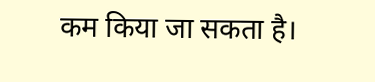कम किया जा सकता है।